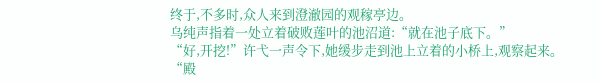终于,不多时,众人来到澄澈园的观稼亭边。
乌纯声指着一处立着破败莲叶的池沼道:“就在池子底下。”
“好,开挖!”许弋一声令下,她缓步走到池上立着的小桥上,观察起来。
“殿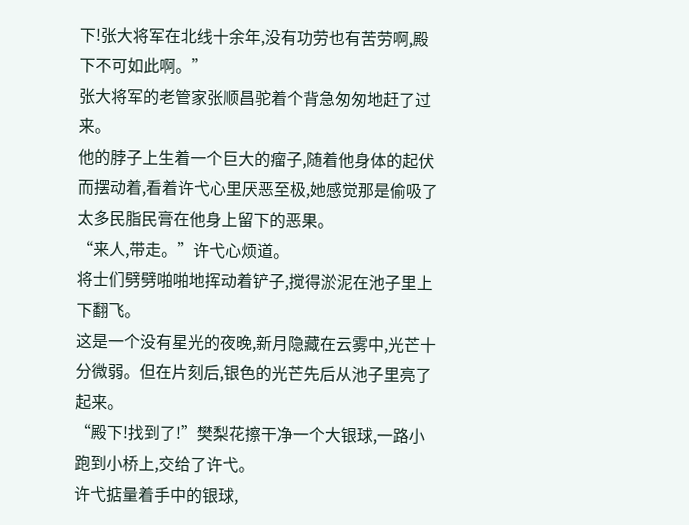下!张大将军在北线十余年,没有功劳也有苦劳啊,殿下不可如此啊。”
张大将军的老管家张顺昌驼着个背急匆匆地赶了过来。
他的脖子上生着一个巨大的瘤子,随着他身体的起伏而摆动着,看着许弋心里厌恶至极,她感觉那是偷吸了太多民脂民膏在他身上留下的恶果。
“来人,带走。”许弋心烦道。
将士们劈劈啪啪地挥动着铲子,搅得淤泥在池子里上下翻飞。
这是一个没有星光的夜晚,新月隐藏在云雾中,光芒十分微弱。但在片刻后,银色的光芒先后从池子里亮了起来。
“殿下!找到了!”樊梨花擦干净一个大银球,一路小跑到小桥上,交给了许弋。
许弋掂量着手中的银球,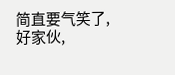简直要气笑了,好家伙,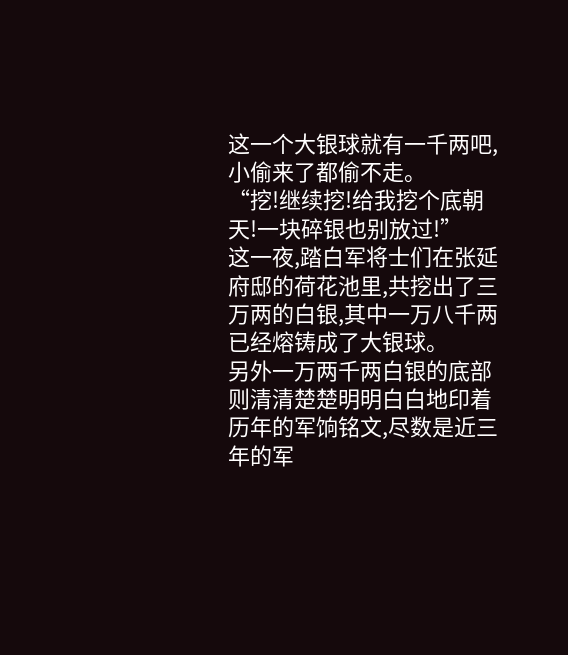这一个大银球就有一千两吧,小偷来了都偷不走。
“挖!继续挖!给我挖个底朝天!一块碎银也别放过!”
这一夜,踏白军将士们在张延府邸的荷花池里,共挖出了三万两的白银,其中一万八千两已经熔铸成了大银球。
另外一万两千两白银的底部则清清楚楚明明白白地印着历年的军饷铭文,尽数是近三年的军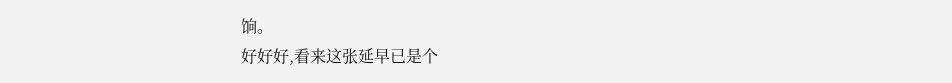饷。
好好好,看来这张延早已是个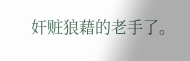奸赃狼藉的老手了。